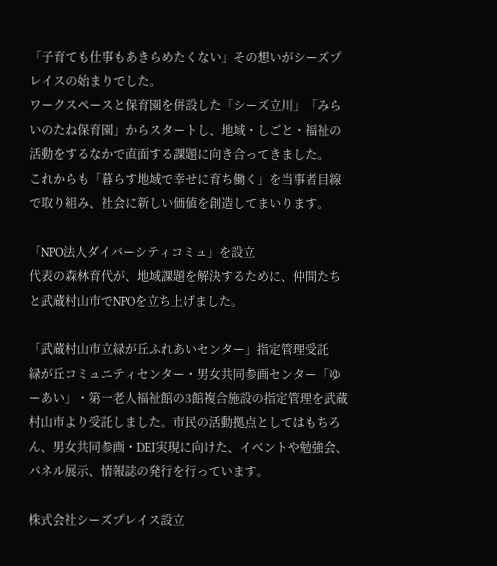「子育ても仕事もあきらめたくない」その想いがシーズプレイスの始まりでした。
ワークスペースと保育園を併設した「シーズ立川」「みらいのたね保育園」からスタートし、地域・しごと・福祉の活動をするなかで直面する課題に向き合ってきました。
これからも「暮らす地域で幸せに育ち働く」を当事者目線で取り組み、社会に新しい価値を創造してまいります。

「NPO法人ダイバーシティコミュ」を設立
代表の森林育代が、地域課題を解決するために、仲間たちと武蔵村山市でNPOを立ち上げました。

「武蔵村山市立緑が丘ふれあいセンター」指定管理受託
緑が丘コミュニティセンター・男女共同参画センター「ゆーあい」・第一老人福祉館の3館複合施設の指定管理を武蔵村山市より受託しました。市民の活動拠点としてはもちろん、男女共同参画・DEI実現に向けた、イベントや勉強会、パネル展示、情報誌の発行を行っています。

株式会社シーズプレイス設立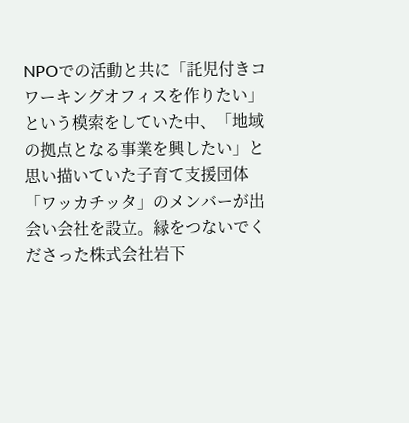NPOでの活動と共に「託児付きコワーキングオフィスを作りたい」という模索をしていた中、「地域の拠点となる事業を興したい」と思い描いていた子育て支援団体「ワッカチッタ」のメンバーが出会い会社を設立。縁をつないでくださった株式会社岩下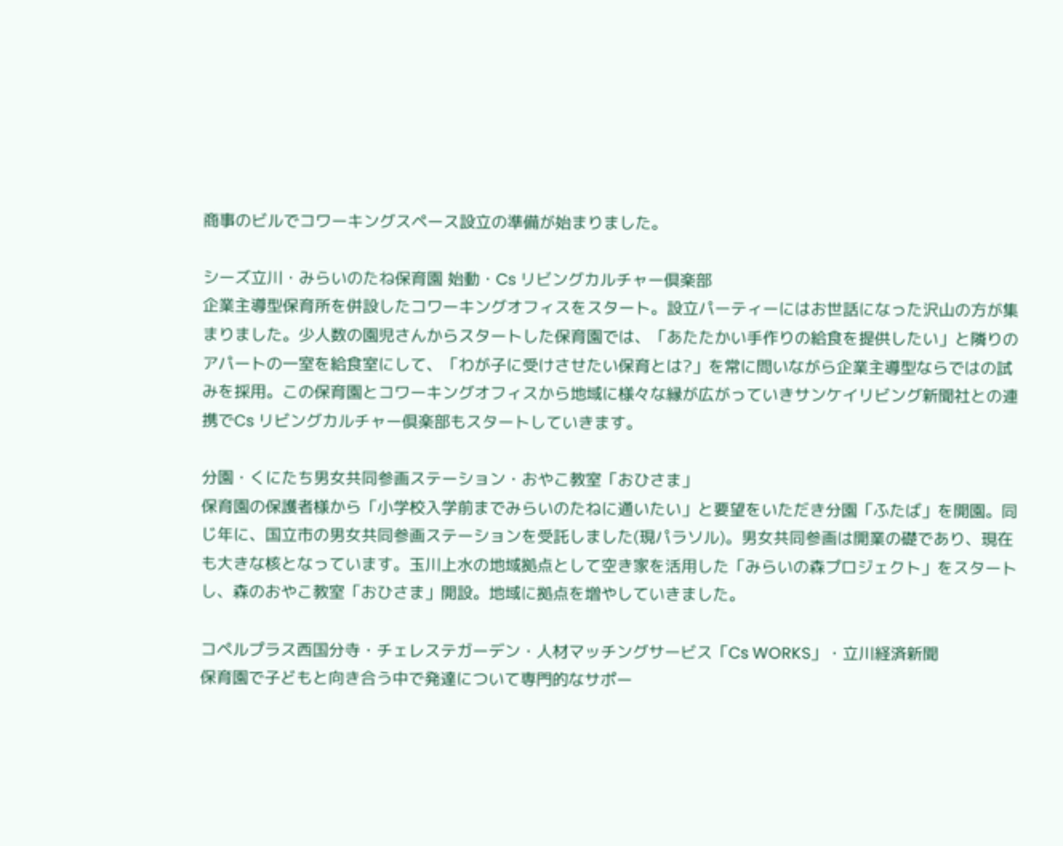商事のビルでコワーキングスペース設立の準備が始まりました。

シーズ立川・みらいのたね保育園 始動・Cs リビングカルチャー倶楽部
企業主導型保育所を併設したコワーキングオフィスをスタート。設立パーティーにはお世話になった沢山の方が集まりました。少人数の園児さんからスタートした保育園では、「あたたかい手作りの給食を提供したい」と隣りのアパートの一室を給食室にして、「わが子に受けさせたい保育とは?」を常に問いながら企業主導型ならではの試みを採用。この保育園とコワーキングオフィスから地域に様々な縁が広がっていきサンケイリビング新聞社との連携でCs リビングカルチャー倶楽部もスタートしていきます。

分園・くにたち男女共同参画ステーション・おやこ教室「おひさま」
保育園の保護者様から「小学校入学前までみらいのたねに通いたい」と要望をいただき分園「ふたば」を開園。同じ年に、国立市の男女共同参画ステーションを受託しました(現パラソル)。男女共同参画は開業の礎であり、現在も大きな核となっています。玉川上水の地域拠点として空き家を活用した「みらいの森プロジェクト」をスタートし、森のおやこ教室「おひさま」開設。地域に拠点を増やしていきました。

コペルプラス西国分寺・チェレステガーデン・人材マッチングサービス「Cs WORKS」・立川経済新聞
保育園で子どもと向き合う中で発達について専門的なサポー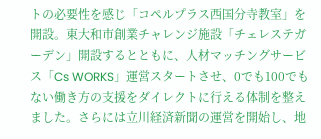トの必要性を感じ「コペルプラス西国分寺教室」を開設。東大和市創業チャレンジ施設「チェレステガーデン」開設するとともに、人材マッチングサービス「Cs WORKS」運営スタートさせ、0でも100でもない働き方の支援をダイレクトに行える体制を整えました。さらには立川経済新聞の運営を開始し、地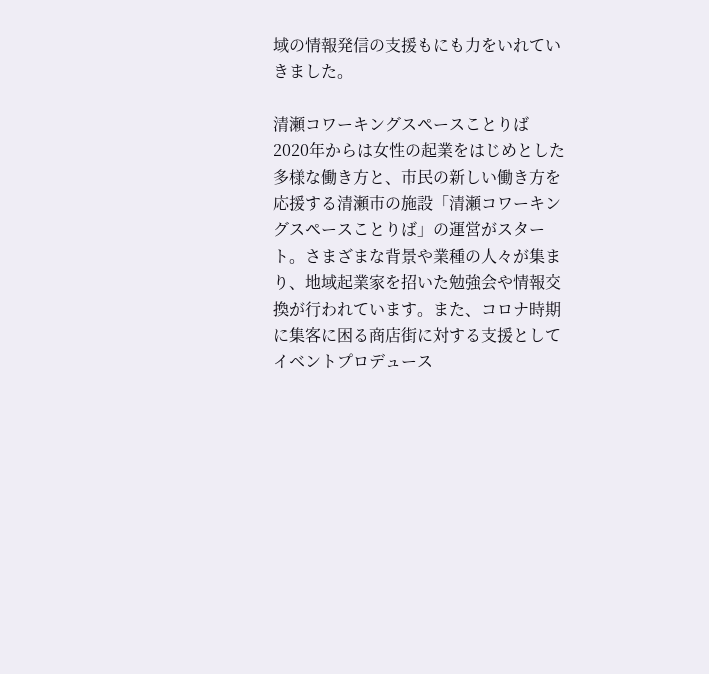域の情報発信の支援もにも力をいれていきました。

清瀬コワーキングスペースことりば
2020年からは女性の起業をはじめとした多様な働き方と、市民の新しい働き方を応援する清瀬市の施設「清瀬コワーキングスペースことりば」の運営がスタート。さまざまな背景や業種の人々が集まり、地域起業家を招いた勉強会や情報交換が行われています。また、コロナ時期に集客に困る商店街に対する支援としてイベントプロデュース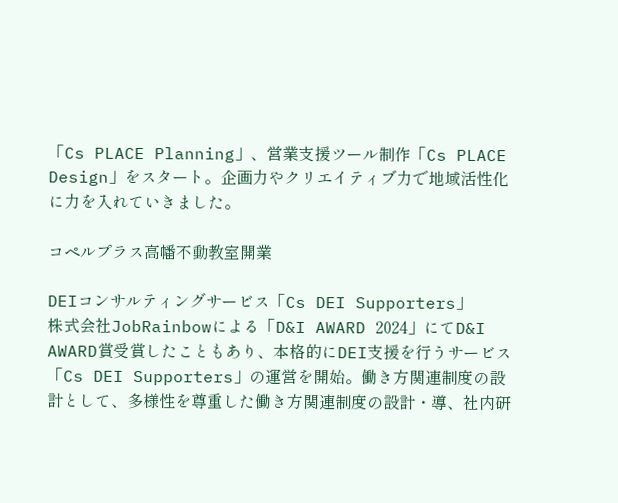「Cs PLACE Planning」、営業支援ツール制作「Cs PLACE Design」をスタート。企画力やクリエイティブ力で地域活性化に力を入れていきました。

コペルプラス高幡不動教室開業

DEIコンサルティングサービス「Cs DEI Supporters」
株式会社JobRainbowによる「D&I AWARD 2024」にてD&I AWARD賞受賞したこともあり、本格的にDEI支援を行うサービス「Cs DEI Supporters」の運営を開始。働き方関連制度の設計として、多様性を尊重した働き方関連制度の設計・導、社内研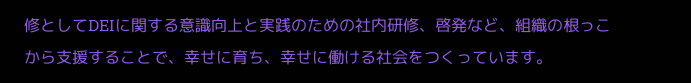修としてDEIに関する意識向上と実践のための社内研修、啓発など、組織の根っこから支援することで、幸せに育ち、幸せに働ける社会をつくっています。